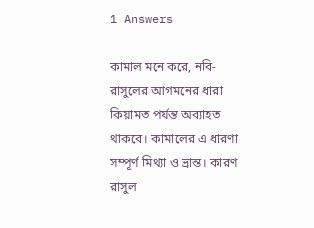1 Answers

কামাল মনে করে, নবি-রাসুলের আগমনের ধারা কিয়ামত পর্যন্ত অব্যাহত থাকবে। কামালের এ ধারণা সম্পূর্ণ মিথ্যা ও ভ্রান্ত। কারণ রাসুল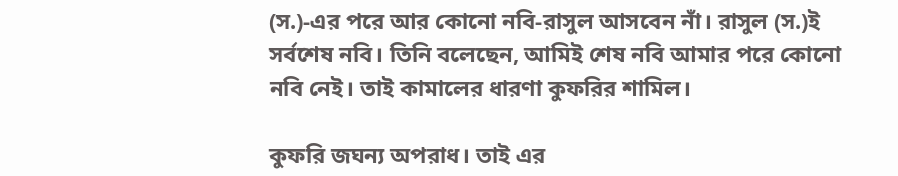(স.)-এর পরে আর কোনো নবি-রাসুল আসবেন নাঁ। রাসুল (স.)ই সর্বশেষ নবি। তিনি বলেছেন, আমিই শেষ নবি আমার পরে কোনো নবি নেই। তাই কামালের ধারণা কুফরির শামিল।

কুফরি জঘন্য অপরাধ। তাই এর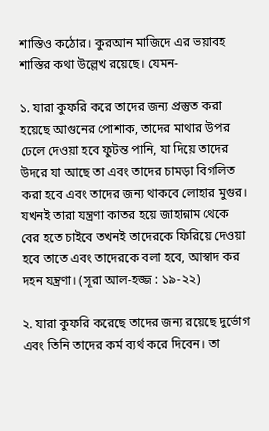শাস্তিও কঠোর। কুরআন মাজিদে এর ভয়াবহ শাস্তির কথা উল্লেখ রয়েছে। যেমন-

১. যারা কুফরি করে তাদের জন্য প্রস্তুত করা হয়েছে আগুনের পোশাক, তাদের মাথার উপর ঢেলে দেওয়া হবে ফুটন্ত পানি, যা দিয়ে তাদের উদরে যা আছে তা এবং তাদের চামড়া বিগলিত করা হবে এবং তাদের জন্য থাকবে লোহার মুগুর। যখনই তারা যন্ত্রণা কাতর হয়ে জাহান্নাম থেকে বের হতে চাইবে তখনই তাদেরকে ফিরিয়ে দেওয়া হবে তাতে এবং তাদেরকে বলা হবে, আস্বাদ কর দহন যন্ত্রণা। (সূরা আল-হজ্জ : ১৯-২২)

২. যারা কুফরি করেছে তাদের জন্য রয়েছে দুর্ভোগ এবং তিনি তাদের কর্ম ব্যর্থ করে দিবেন। তা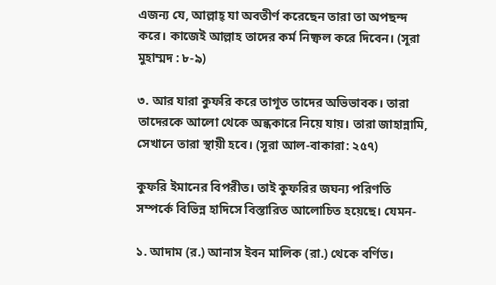এজন্য যে, আল্লাহ্ যা অবতীর্ণ করেছেন তারা তা অপছন্দ করে। কাজেই আল্লাহ তাদের কর্ম নিষ্ফল করে দিবেন। (সূরা মুহাম্মদ : ৮-৯)

৩. আর যারা কুফরি করে তাগূত তাদের অভিভাবক। তারা তাদেরকে আলো থেকে অন্ধকারে নিয়ে যায়। তারা জাহান্নামি, সেখানে তারা স্থায়ী হবে। (সূরা আল-বাকারা: ২৫৭)

কুফরি ইমানের বিপরীত। তাই কুফরির জঘন্য পরিণতি সম্পর্কে বিভিন্ন হাদিসে বিস্তারিত আলোচিত হয়েছে। যেমন-

১. আদাম (র.) আনাস ইবন মালিক (রা.) থেকে বর্ণিত।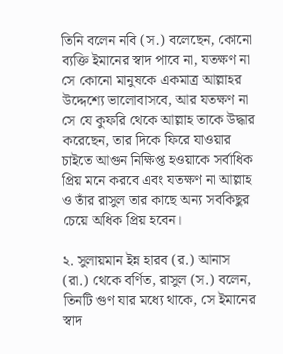তিনি বলেন নবি (স.) বলেছেন, কোনো ব্যক্তি ইমানের স্বাদ পাবে না, যতক্ষণ না সে কোনো মানুষকে একমাত্র আল্লাহর উদ্দেশ্যে ভালোবাসবে, আর যতক্ষণ না সে যে কুফরি থেকে আল্লাহ তাকে উদ্ধার করেছেন, তার দিকে ফিরে যাওয়ার চাইতে আগুন নিক্ষিপ্ত হওয়াকে সর্বাধিক প্রিয় মনে করবে এবং যতক্ষণ না আল্লাহ ও তাঁর রাসুল তার কাছে অন্য সবকিছুর চেয়ে অধিক প্রিয় হবেন।

২. সুলায়মান ইন্ন হারব (র.) আনাস (রা.) থেকে বর্ণিত, রাসুল (স.) বলেন, তিনটি গুণ যার মধ্যে থাকে, সে ইমানের স্বাদ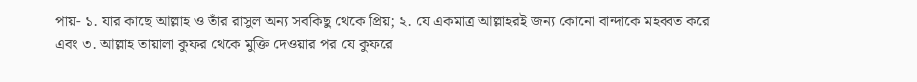পায়- ১. যার কাছে আল্লাহ ও তাঁর রাসুল অন্য সবকিছু থেকে প্রিয়; ২. যে একমাত্র আল্লাহরই জন্য কোনো বান্দাকে মহব্বত করে এবং ৩. আল্লাহ তায়ালা কুফর থেকে মুক্তি দেওয়ার পর যে কুফরে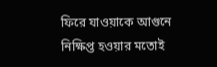ফিরে যাওয়াকে আগুনে নিক্ষিপ্ত হওয়ার মতোই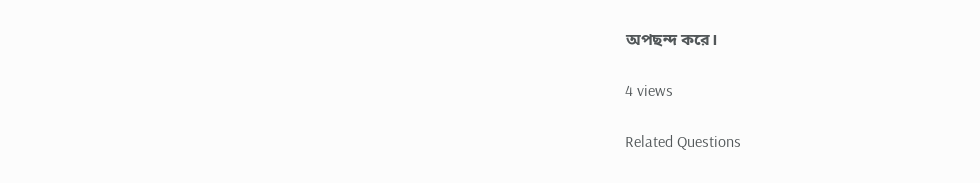অপছন্দ করে।

4 views

Related Questions